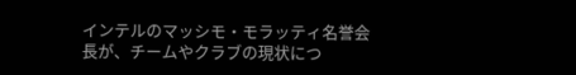インテルのマッシモ・モラッティ名誉会長が、チームやクラブの現状につ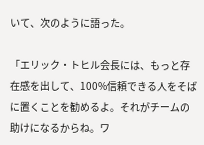いて、次のように語った。

「エリック・トヒル会長には、もっと存在感を出して、100%信頼できる人をそばに置くことを勧めるよ。それがチームの助けになるからね。ワ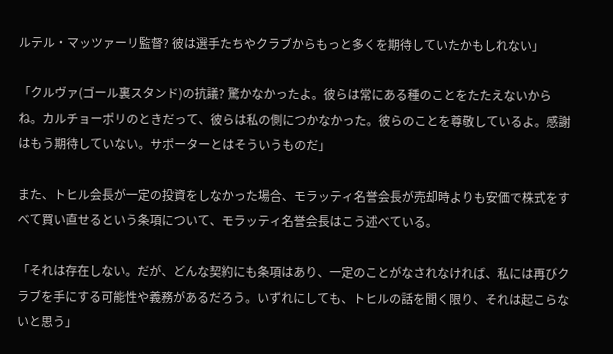ルテル・マッツァーリ監督? 彼は選手たちやクラブからもっと多くを期待していたかもしれない」

「クルヴァ(ゴール裏スタンド)の抗議? 驚かなかったよ。彼らは常にある種のことをたたえないからね。カルチョーポリのときだって、彼らは私の側につかなかった。彼らのことを尊敬しているよ。感謝はもう期待していない。サポーターとはそういうものだ」

また、トヒル会長が一定の投資をしなかった場合、モラッティ名誉会長が売却時よりも安価で株式をすべて買い直せるという条項について、モラッティ名誉会長はこう述べている。

「それは存在しない。だが、どんな契約にも条項はあり、一定のことがなされなければ、私には再びクラブを手にする可能性や義務があるだろう。いずれにしても、トヒルの話を聞く限り、それは起こらないと思う」